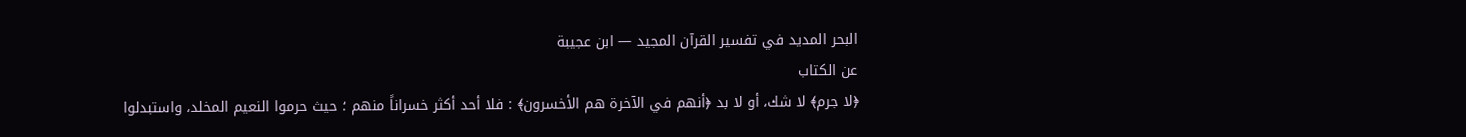البحر المديد في تفسير القرآن المجيد — ابن عجيبة
عن الكتاب
﴿لا جرم﴾ لا شك، أو لا بد ﴿أنهم في الآخرة هم الأخسرون﴾ : فلا أحد أكثر خسراناً منهم ؛ حيث حرموا النعيم المخلد، واستبدلوا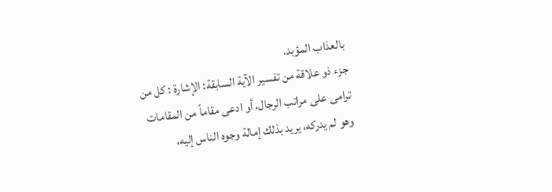بالعذاب المؤبد.
جزء ذو علاقة من تفسير الآية السابقة: الإشارة : كل من ترامى على مراتب الرجال، أو ادعى مقاماً من المقامات وهو لم يدركه، يريد بذلك إمالة وجوه الناس إليه،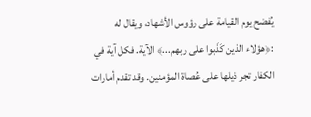يُفضح يوم القيامة على رؤوس الأشهاد، ويقال له :﴿هؤلاء الذين كَذَبوا على ربهم...﴾ الآية. فكل آية في الكفار تجر ذيلها على عُصاة المؤمنين. وقد تقدم أمارات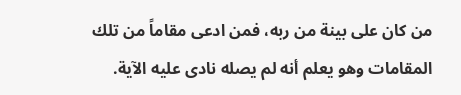من كان على بينة من ربه، فمن ادعى مقاماً من تلك المقامات وهو يعلم أنه لم يصله نادى عليه الآية.